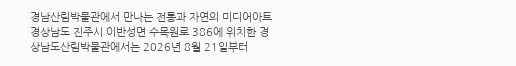경남산림박물관에서 만나는 전통과 자연의 미디어아트
경상남도 진주시 이반성면 수목원로 386에 위치한 경상남도산림박물관에서는 2026년 8월 21일부터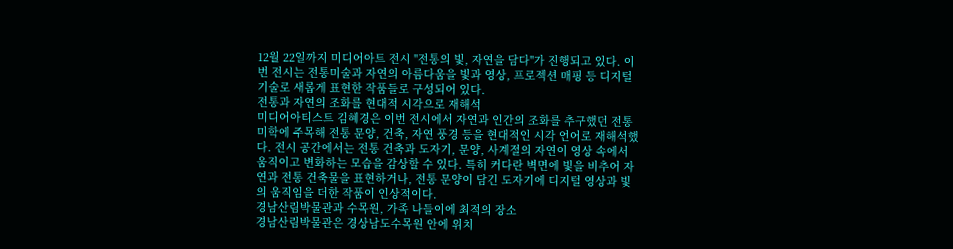12월 22일까지 미디어아트 전시 "전통의 빛, 자연을 담다"가 진행되고 있다. 이번 전시는 전통미술과 자연의 아름다움을 빛과 영상, 프로젝션 매핑 등 디지털 기술로 새롭게 표현한 작품들로 구성되어 있다.
전통과 자연의 조화를 현대적 시각으로 재해석
미디어아티스트 김혜경은 이번 전시에서 자연과 인간의 조화를 추구했던 전통 미학에 주목해 전통 문양, 건축, 자연 풍경 등을 현대적인 시각 언어로 재해석했다. 전시 공간에서는 전통 건축과 도자기, 문양, 사계절의 자연이 영상 속에서 움직이고 변화하는 모습을 감상할 수 있다. 특히 커다란 벽면에 빛을 비추어 자연과 전통 건축물을 표현하거나, 전통 문양이 담긴 도자기에 디지털 영상과 빛의 움직임을 더한 작품이 인상적이다.
경남산림박물관과 수목원, 가족 나들이에 최적의 장소
경남산림박물관은 경상남도수목원 안에 위치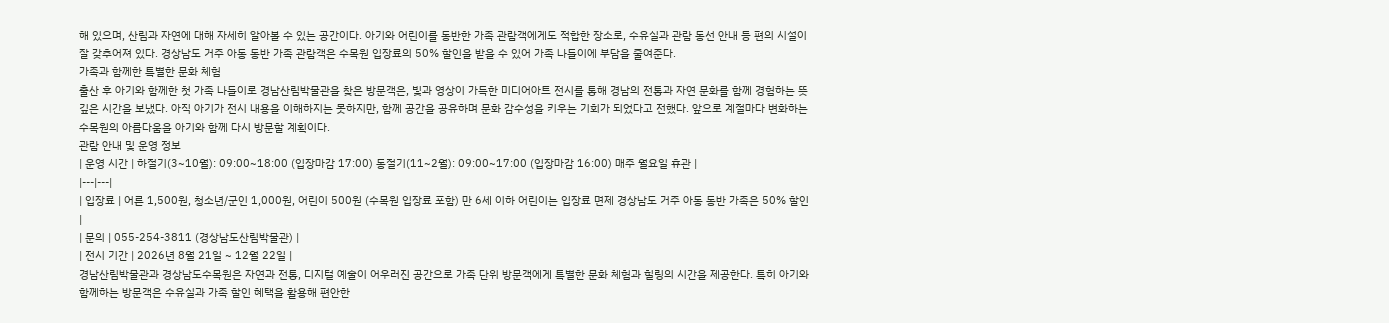해 있으며, 산림과 자연에 대해 자세히 알아볼 수 있는 공간이다. 아기와 어린이를 동반한 가족 관람객에게도 적합한 장소로, 수유실과 관람 동선 안내 등 편의 시설이 잘 갖추어져 있다. 경상남도 거주 아동 동반 가족 관람객은 수목원 입장료의 50% 할인을 받을 수 있어 가족 나들이에 부담을 줄여준다.
가족과 함께한 특별한 문화 체험
출산 후 아기와 함께한 첫 가족 나들이로 경남산림박물관을 찾은 방문객은, 빛과 영상이 가득한 미디어아트 전시를 통해 경남의 전통과 자연 문화를 함께 경험하는 뜻깊은 시간을 보냈다. 아직 아기가 전시 내용을 이해하지는 못하지만, 함께 공간을 공유하며 문화 감수성을 키우는 기회가 되었다고 전했다. 앞으로 계절마다 변화하는 수목원의 아름다움을 아기와 함께 다시 방문할 계획이다.
관람 안내 및 운영 정보
| 운영 시간 | 하절기(3~10월): 09:00~18:00 (입장마감 17:00) 동절기(11~2월): 09:00~17:00 (입장마감 16:00) 매주 월요일 휴관 |
|---|---|
| 입장료 | 어른 1,500원, 청소년/군인 1,000원, 어린이 500원 (수목원 입장료 포함) 만 6세 이하 어린이는 입장료 면제 경상남도 거주 아동 동반 가족은 50% 할인 |
| 문의 | 055-254-3811 (경상남도산림박물관) |
| 전시 기간 | 2026년 8월 21일 ~ 12월 22일 |
경남산림박물관과 경상남도수목원은 자연과 전통, 디지털 예술이 어우러진 공간으로 가족 단위 방문객에게 특별한 문화 체험과 힐링의 시간을 제공한다. 특히 아기와 함께하는 방문객은 수유실과 가족 할인 혜택을 활용해 편안한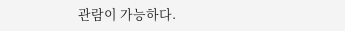관람이 가능하다.